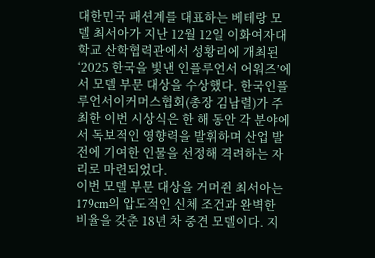대한민국 패션계를 대표하는 베테랑 모델 최서아가 지난 12월 12일 이화여자대학교 산학협력관에서 성황리에 개최된 ‘2025 한국을 빛낸 인플루언서 어워즈’에서 모델 부문 대상을 수상했다. 한국인플루언서이커머스협회(총장 김남렬)가 주최한 이번 시상식은 한 해 동안 각 분야에서 독보적인 영향력을 발휘하며 산업 발전에 기여한 인물을 선정해 격려하는 자리로 마련되었다.
이번 모델 부문 대상을 거머쥔 최서아는 179cm의 압도적인 신체 조건과 완벽한 비율을 갖춘 18년 차 중견 모델이다. 지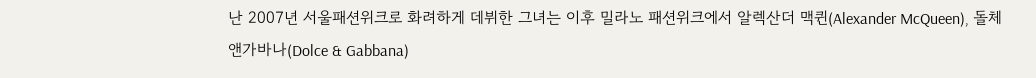난 2007년 서울패션위크로 화려하게 데뷔한 그녀는 이후 밀라노 패션위크에서 알렉산더 맥퀸(Alexander McQueen), 돌체앤가바나(Dolce & Gabbana)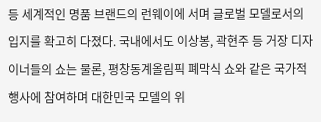등 세계적인 명품 브랜드의 런웨이에 서며 글로벌 모델로서의 입지를 확고히 다졌다. 국내에서도 이상봉, 곽현주 등 거장 디자이너들의 쇼는 물론, 평창동계올림픽 폐막식 쇼와 같은 국가적 행사에 참여하며 대한민국 모델의 위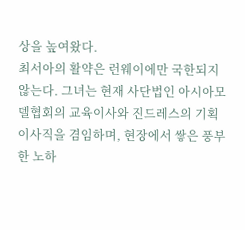상을 높여왔다.
최서아의 활약은 런웨이에만 국한되지 않는다. 그녀는 현재 사단법인 아시아모델협회의 교육이사와 진드레스의 기획이사직을 겸임하며, 현장에서 쌓은 풍부한 노하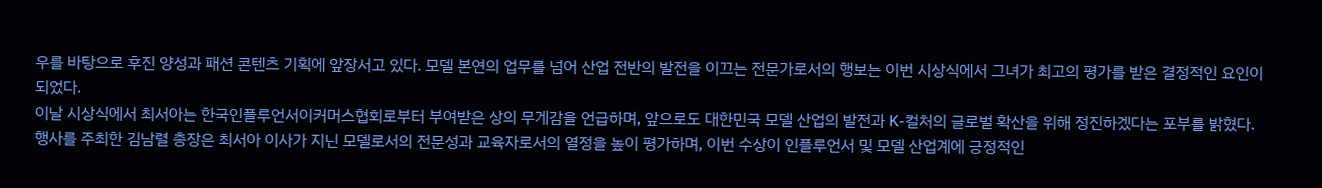우를 바탕으로 후진 양성과 패션 콘텐츠 기획에 앞장서고 있다. 모델 본연의 업무를 넘어 산업 전반의 발전을 이끄는 전문가로서의 행보는 이번 시상식에서 그녀가 최고의 평가를 받은 결정적인 요인이 되었다.
이날 시상식에서 최서아는 한국인플루언서이커머스협회로부터 부여받은 상의 무게감을 언급하며, 앞으로도 대한민국 모델 산업의 발전과 K-컬처의 글로벌 확산을 위해 정진하겠다는 포부를 밝혔다. 행사를 주최한 김남렬 총장은 최서아 이사가 지닌 모델로서의 전문성과 교육자로서의 열정을 높이 평가하며, 이번 수상이 인플루언서 및 모델 산업계에 긍정적인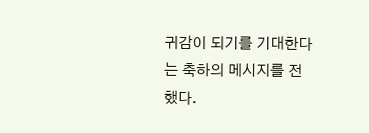귀감이 되기를 기대한다는 축하의 메시지를 전했다.